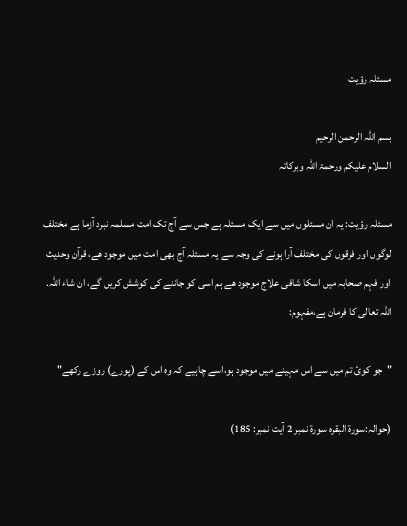مسئلہ رؤیت

بسم اللہ الرحمن الرحیم
السلام علیکم ورحمۃ اللہ وبرکاتہ

مسئلہ رؤیت: یہ ان مسئلوں میں سے ایک مسئلہ ہے جس سے آج تک امت مسلمہ نبرد آزما ہے مختلف لوگوں اور فرقوں کی مختلف آرا ہونے کی وجہ سے یہ مسئلہ آج بھی امت میں موجود ھے، قرآن وحدیث اور فہم صحابہ میں اسکا شافی علاج موجود ھے ہم اسی کو جاننے کی کوشش کریں گے، ان شاء اللہ. اللہ تعالی کا فرمان ہے،مفہوم:

"جو کوئ تم میں سے اس مہینے میں موجود ہو،اسے چاہیے کہ وہ اس کے (پورے) روزے رکھے"

(حوالہ:سورۃ البقرہ سورۃ نمبر 2 آیت نمبر: 185)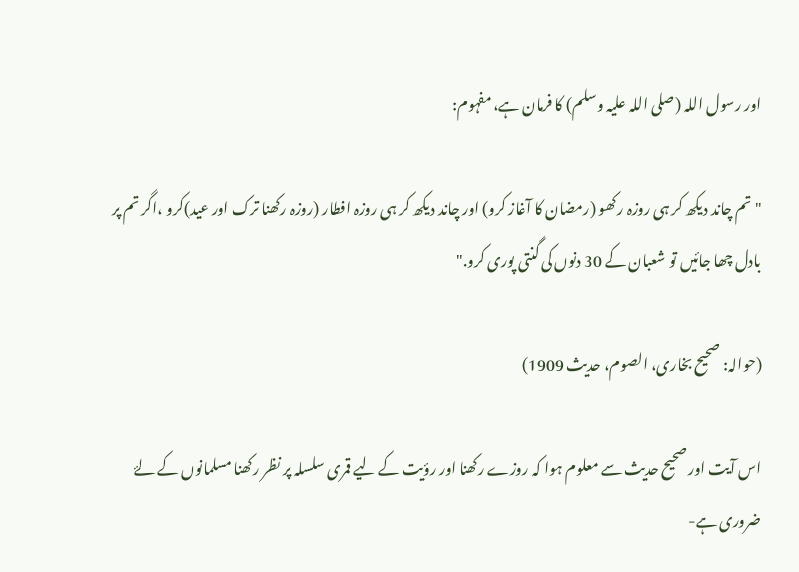اور رسول اللہ (صلی اللہ علیہ وسلم) کا فرمان ہے، مفہوم:

"تم چاند دیکھ کر ہی روزہ رکھو (رمضان کا آغاز کرو) اور چاند دیکھ کر ہی روزہ افطار (روزہ رکھنا ترک اور عید)کرو ،اگر تم پر بادل چھا جائیں تو شعبان کے 30 دنوں کی گنتی پوری کرو."

(حوالہ: صحیح بخاری، الصوم، حدیث 1909)

اس آیت اور صحیح حدیث سے معلوم ہوا کہ روزے رکھنا اور رؤیت کے لیے قمری سلسلہ پر نظر رکھنا مسلمانوں کے لۓ ضروری ہے-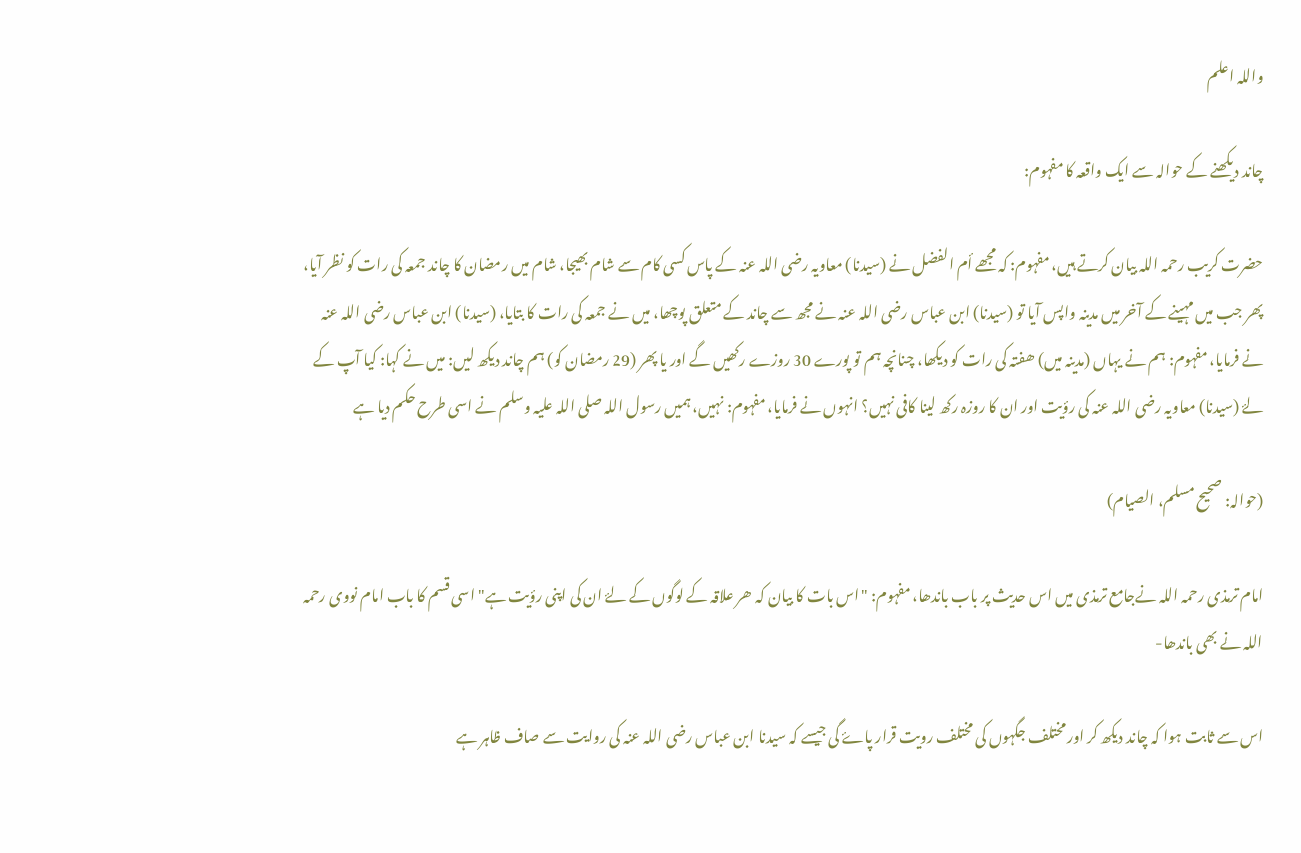واللہ اعلم

چاند دیکھنے کے حوالہ سے ایک واقعہ کا مفہوم:

حضرت کریب رحمہ اللہ بیان کرتے ہیں، مفہوم: کہ مجھے أم الفضل نے (سیدنا) معاویہ رضی اللہ عنہ کے پاس کسی کام سے شام بھیجا، شام میں رمضان کا چاند جمعہ کی رات کو نظر آیا، پھر جب میں مہینے کے آخر میں مدینہ واپس آیا تو (سیدنا) ابن عباس رضی اللہ عنہ نے مجھ سے چاند کے متعلق پوچھا، میں نے جمعہ کی رات کا بتایا، (سیدنا) ابن عباس رضی اللہ عنہ نے فرمایا، مفہوم: ہم نے یہاں (مدینہ میں) ھفتہ کی رات کو دیکھا، چنانچہ ہم تو پورے 30 روزے رکھیں گے اور یا پھر (29 رمضان کو) ہم چاند دیکھ لیں: میں نے کہا: کیا آپ کے لۓ (سیدنا) معاویہ رضی اللہ عنہ کی رؤیت اور ان کا روزہ رکھ لینا کافی نہیں؟ انہوں نے فرمایا، مفہوم: نہیں، ہمیں رسول اللہ صلی اللہ علیہ وسلم نے اسی طرح حکم دیا ہے

(حوالہ: صحیح مسلم، الصیام)

امام ترمذی رحمہ اللہ نےجامع ترمذی میں اس حدیث پر باب باندھا، مفہوم: "اس بات کا بیان کہ ھر علاقہ کے لوگوں کے لۓ ان کی اپنی رؤیت ہے" اسی قسم کا باب امام نووی رحمہ اللہ نے بھی باندھا-

اس سے ثابت ہوا کہ چاند دیکھ کر اور مختلف جگہوں کی مختلف رویت قرار پاۓ گی جیسے کہ سیدنا ابن عباس رضی اللہ عنہ کی روایت سے صاف ظاہر ہے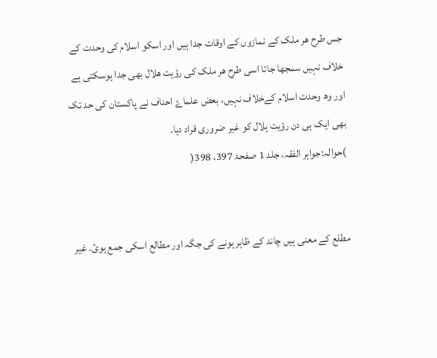جس طرح ھر ملک کے نمازوں کے اوقات جدا ہیں اور اسکو اسلام کی وحدت کے خلاف نہیں سمجھا جاتا اسی طرح ھر ملک کی رؤیت ھلال بھی جدا ہوسکتی ہے اور وھ وحدت اسلام کےخلاف نہیں، بعض علماۓ احناف نے پاکستان کی حد تک بھی ایک ہی دن رؤیت ہلال کو غیر ضروری قراد دیا.
)حوالہ:جواہر الفقہ، جلد 1 صفحۂ 397، 398(


مطلع کے معنی ہیں چاند کے ظاہر ہونے کی جگہ اور مطالع اسکی جمع ہوئ. غیر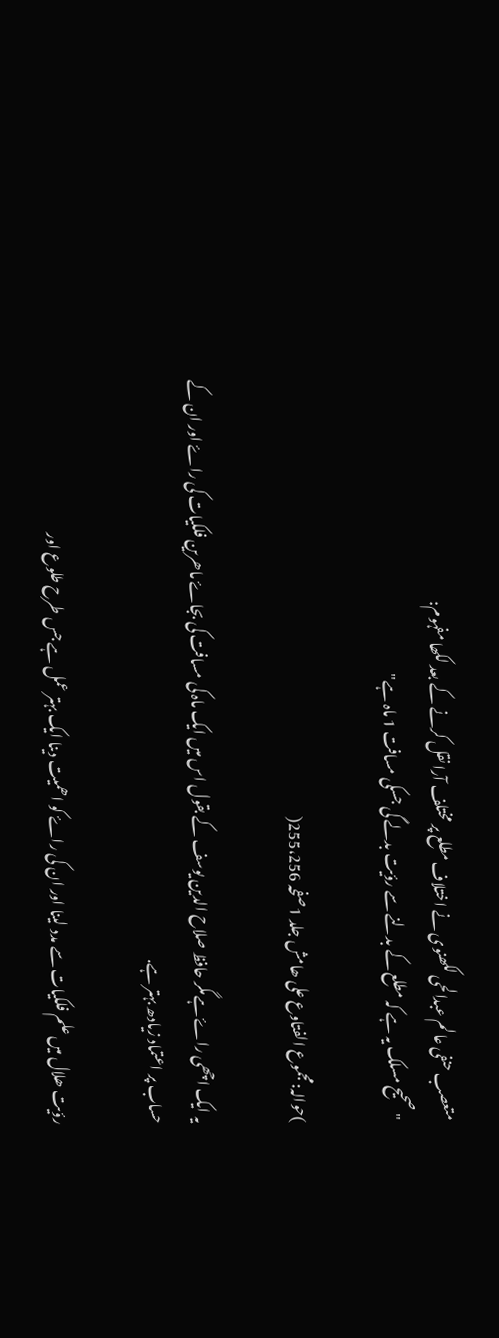متعصب حنفی عالم عبدالحی لکھنوی نے اختلاف مطلع پر مختلف آرا نقل کرنے کے بعد لکھا مفہوم:
"صحیح مسلک یہ ہے کہ مطلع کے بدلنے سے رؤیت بدلے گی جسکی مسافت 1 ماہ ہے"

)حوالہ:مجموع الفتاوع علی ھامش جلد 1صفحہ 255،256(

یہ ایک اچھی راۓ ہےمگر حافظ صلاح الدین یوسف کے بقول اس میں ایک ماہ کی مسافت کی بجاۓ ماھرین فلکیات کی راۓ اور ان کے حساب پر اعتماد زیادھ بہتر ہے.

رؤیت ھلال میں علم فلکیات سے مدد لینا اور ان کی راۓ کو اھمیت دینا ایک بہتر عمل ہے جس طرح طلوع اور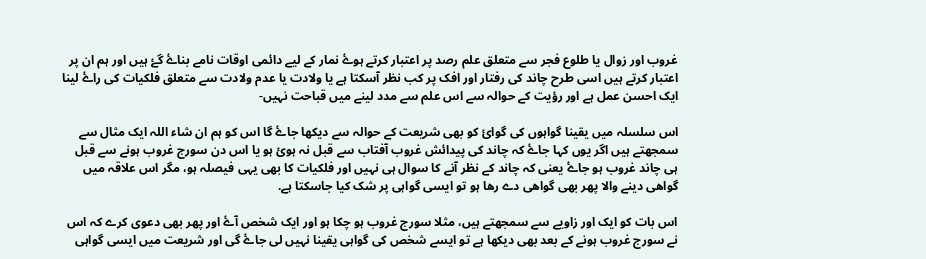غروب اور زوال یا طلوع فجر سے متعلق علم رصد پر اعتبار کرتے ہوۓ نمار کے لیے دائمی اوقات نامے بناۓ گۓ ہیں اور ہم ان پر اعتبار کرتے ہیں اسی طرح چاند کی رفتار اور افک پر کب نظر آسکتا ہے یا ولادت یا عدم ولادت سے متعلق فلکیات کی راۓ لینا ایک احسن عمل ہے اور رؤیت کے حوالہ سے اس علم سے مدد لینے میں قباحت نہیں-

اس سلسلہ میں یقینا گواہوں کی گوائ کو بھی شریعت کے حوالہ سے دیکھا جاۓ گا اس کو ہم ان شاء اللہ ایک مثال سے سمجھتے ہیں اگر یوں کہا جاۓ کہ چاند کی پیدائش غروب آفتاب سے قبل نہ ہوئ ہو یا اس دن سورج غروب ہونے سے قبل ہی چاند غروب ہو جاۓ یعنی کہ چاند کے نظر آنے کا سوال ہی نہیں اور فلکیات کا بھی یہی فیصلہ ہو، مگر اس علاقہ میں گواھی دینے والا پھر بھی گواھی دے رھا ہو تو ایسی گواہی پر شک کیا جاسکتا ہے.

اس بات کو ایک اور زاویے سے سمجھتے ہیں، مثلا سورج غروب ہو چکا ہو اور ایک شخص آۓ اور پھر بھی دعوی کرے کہ اس نے سورج غروب ہونے کے بعد بھی دیکھا ہے تو ایسے شخص کی گواہی یقینا نہیں لی جاۓ گی اور شریعت میں ایسی گواہی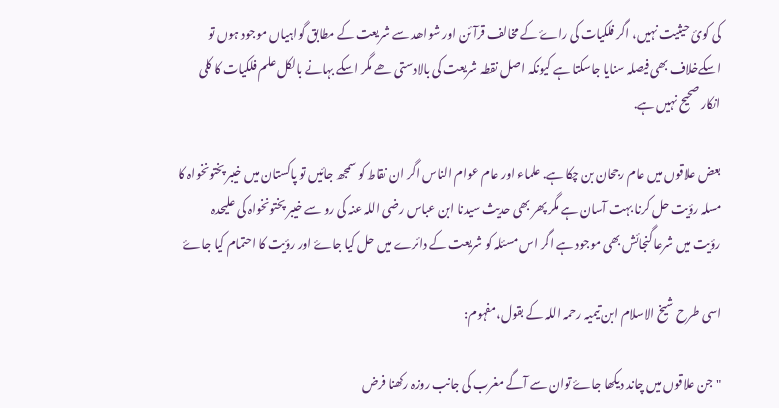کی کوئ حیثیت نہیں، اگر فلکیات کی راۓ کے مخالف قرآئن اور شواھد سے شریعت کے مطابق گواہیاں موجود ہوں تو اسکےخلاف بھی فیصلہ سنایا جاسکتا ہے کیونکہ اصل نقطہ شریعت کی بالادستی ھے مگر اسکے بہانے بالکل علم فلکیات کا کلی انکار صحیح نہیں ہے.

بعض علاقوں میں عام رجحان بن چکا ہے. علماء اور عام عوام الناس اگر ان نقاط کو سمجھ جائیں تو پاکستان میں خیبر پختونخواہ کا مسلہ رؤیت حل کرنا بہت آسان ہے مگر پھر بھی حدیث سیدنا ابن عباس رضی اللہ عنہ کی رو سے خیبر پختونخواہ کی علیحدہ رؤیت میں شرعا گنجائش بھی موجود ہے اگر اس مسئلہ کو شریعت کے دائرے میں حل کیا جاۓ اور رؤیت کا احتمام کیا جاۓ

اسی طرح شیخ الاسلام ابن تیمیہ رحمہ اللہ کے بقول،مفہوم:

"جن علاقوں میں چاند دیکھا جاۓ توان سے آگے مغرب کی جانب روزہ رکھنا فرض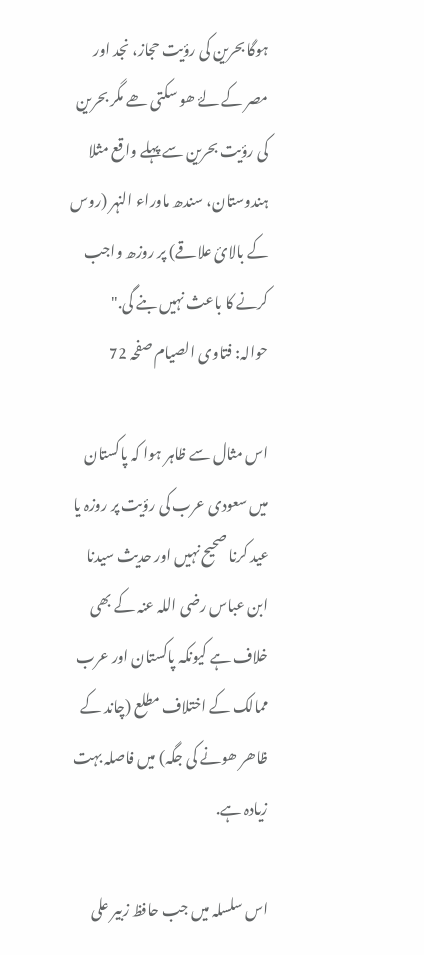ہوگا بحرین کی رؤیت حجاز، نجد اور مصر کے لۓ ھو سکتی ھے مگر بحرین کی رؤیت بحرین سے پہلے واقع مثلا ہندوستان، سندھ ماوراء النہر (روس کے بالائ علاقے) پر روزھ واجب کرنے کا باعث نہیں بنے گی."
حوالہ: فتاوی الصیام صفحہ 72

اس مثال سے ظاہر ہوا کہ پاکستان میں سعودی عرب کی رؤیت پر روزہ یا عید کرنا صحیح نہیں اور حدیث سیدنا ابن عباس رضی اللہ عنہ کے بھی خلاف ہے کیونکہ پاکستان اور عرب ممالک کے اختلاف مطلع (چاند کے ظاھر ھونے کی جگہ) میں فاصلہ بہت زیادہ ہے.

اس سلسلہ میں جب حافظ زبیر علی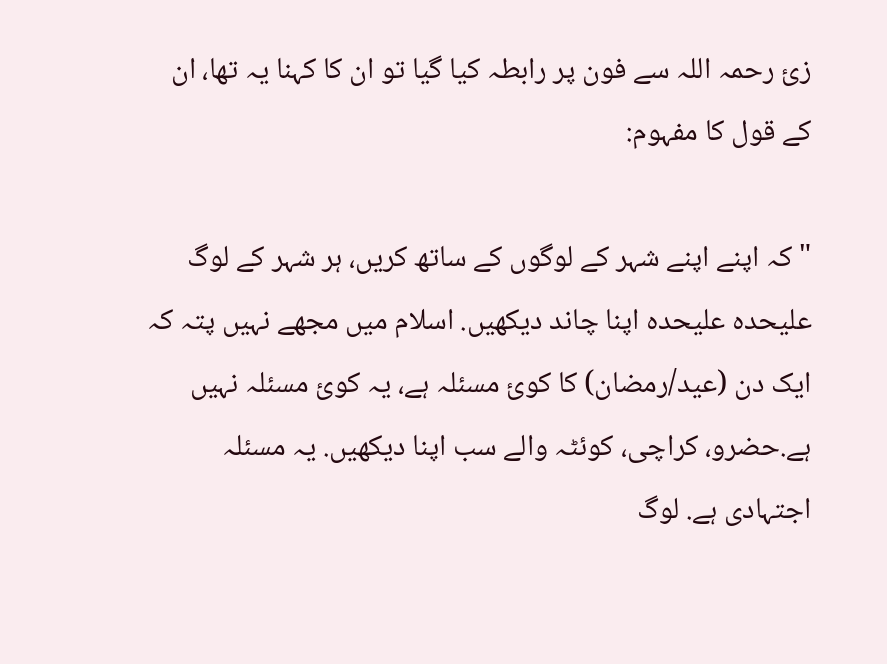زئ رحمہ اللہ سے فون پر رابطہ کیا گیا تو ان کا کہنا یہ تھا، ان کے قول کا مفہوم:

"کہ اپنے اپنے شہر کے لوگوں کے ساتھ کریں، ہر شہر کے لوگ علیحدہ علیحدہ اپنا چاند دیکھیں. اسلام میں مجھے نہیں پتہ کہ ایک دن (عید/رمضان) کا کوئ مسئلہ ہے، یہ کوئ مسئلہ نہیں ہے.حضرو، کراچی، کوئٹہ والے سب اپنا دیکھیں. یہ مسئلہ اجتہادی ہے. لوگ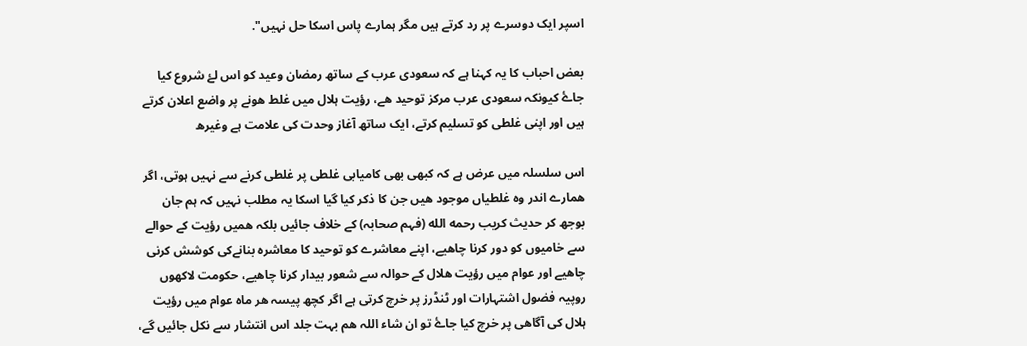اسپر ایک دوسرے پر رد کرتے ہیں مگر ہمارے پاس اسکا حل نہیں".

بعض احباب کا یہ کہنا ہے کہ سعودی عرب کے ساتھ رمضان وعید کو اس لۓ شروع کیا جاۓ کیونکہ سعودی عرب مرکز توحید ھے، رؤیت ہلال میں غلط ھونے پر واضع اعلان کرتے ہیں اور اپنی غلطی کو تسلیم کرتے، ایک ساتھ آغاز وحدت کی علامت ہے وغیرھ

اس سلسلہ میں عرض ہے کہ کبھی بھی کامیابی غلطی پر غلطی کرنے سے نہیں ہوتی، اگر ھمارے اندر وہ غلطیاں موجود ھیں جن کا ذکر کیا گیا اسکا یہ مطلب نہیں کہ ہم جان بوجھ کر حدیث کریب رحمه الله (فہم صحابہ) کے خلاف جائیں بلکہ ھمیں رؤیت کے حوالے سے خامیوں کو دور کرنا چاھیے، اپنے معاشرے کو توحید کا معاشرہ بنانےکی کوشش کرنی چاھیے اور عوام میں رؤیت ھلال کے حوالہ سے شعور بیدار کرنا چاھیے، حکومت لاکھوں روپیہ فضول اشتہارات اور ٹنڈرز پر خرچ کرتی ہے اگر کچھ پیسہ ھر ماہ عوام میں رؤیت ہلال کی آگاھی پر خرچ کیا جاۓ تو ان شاء اللہ ھم بہت جلد اس انتشار سے نکل جائیں گے،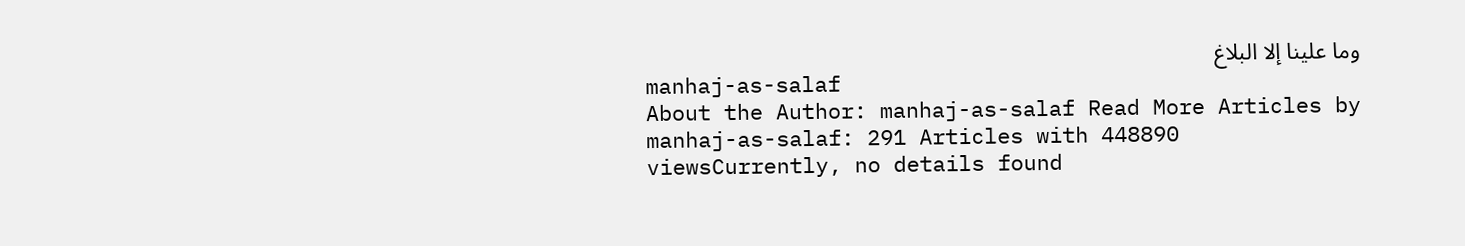وما علينا إلا البلاغ
manhaj-as-salaf
About the Author: manhaj-as-salaf Read More Articles by manhaj-as-salaf: 291 Articles with 448890 viewsCurrently, no details found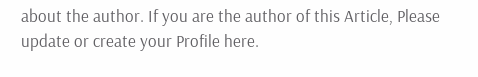about the author. If you are the author of this Article, Please update or create your Profile here.